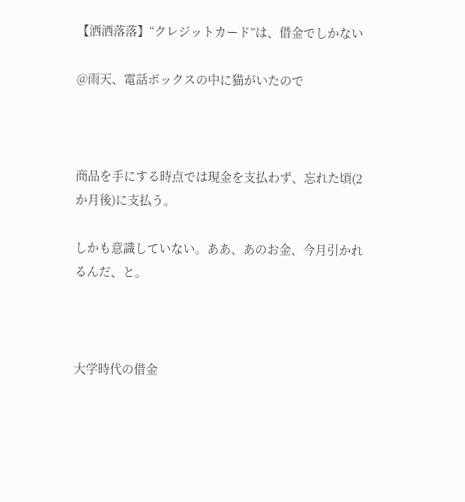【洒洒落落】“クレジットカード”は、借金でしかない

@雨天、電話ボックスの中に猫がいたので



商品を手にする時点では現金を支払わず、忘れた頃(2か月後)に支払う。

しかも意識していない。ああ、あのお金、今月引かれるんだ、と。



大学時代の借金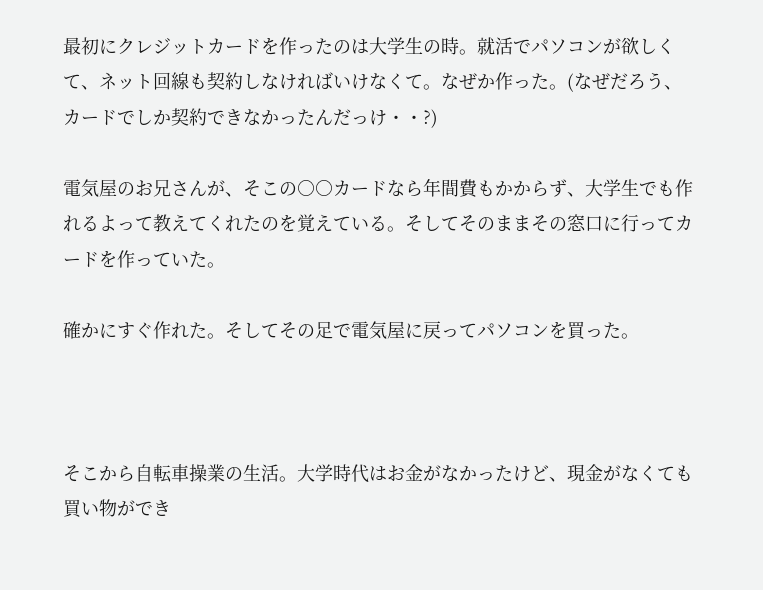最初にクレジットカードを作ったのは大学生の時。就活でパソコンが欲しくて、ネット回線も契約しなければいけなくて。なぜか作った。(なぜだろう、カードでしか契約できなかったんだっけ・・?)

電気屋のお兄さんが、そこの○○カードなら年間費もかからず、大学生でも作れるよって教えてくれたのを覚えている。そしてそのままその窓口に行ってカードを作っていた。

確かにすぐ作れた。そしてその足で電気屋に戻ってパソコンを買った。



そこから自転車操業の生活。大学時代はお金がなかったけど、現金がなくても買い物ができ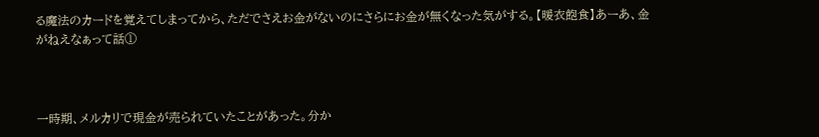る魔法のカードを覚えてしまってから、ただでさえお金がないのにさらにお金が無くなった気がする。【暖衣飽食】あーあ、金がねえなぁって話①



一時期、メルカリで現金が売られていたことがあった。分か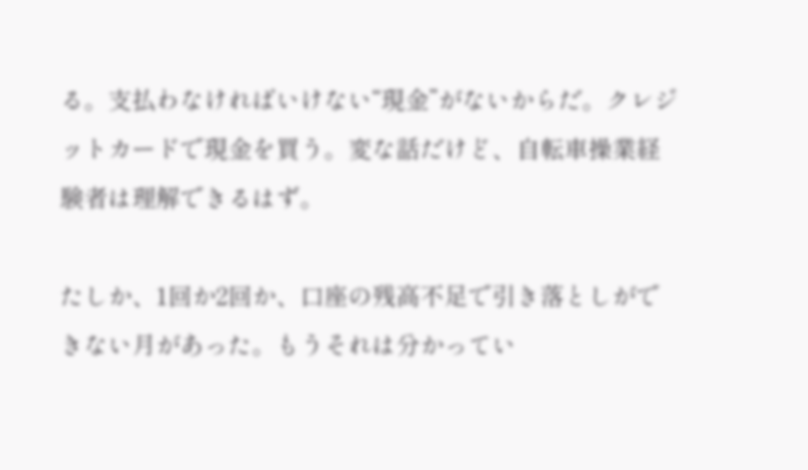る。支払わなければいけない“現金”がないからだ。クレジットカードで現金を買う。変な話だけど、自転車操業経験者は理解できるはず。

たしか、1回か2回か、口座の残高不足で引き落としができない月があった。もうそれは分かってい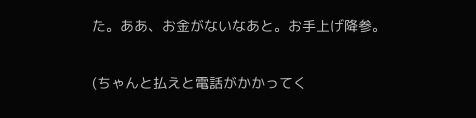た。ああ、お金がないなあと。お手上げ降参。

(ちゃんと払えと電話がかかってく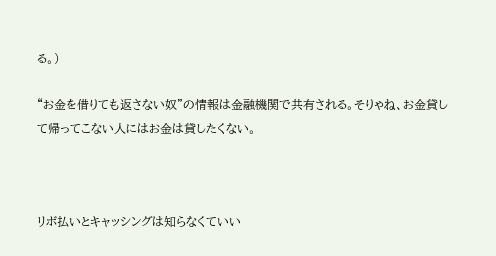る。)

“お金を借りても返さない奴”の情報は金融機関で共有される。そりゃね、お金貸して帰ってこない人にはお金は貸したくない。



リボ払いとキャッシングは知らなくていい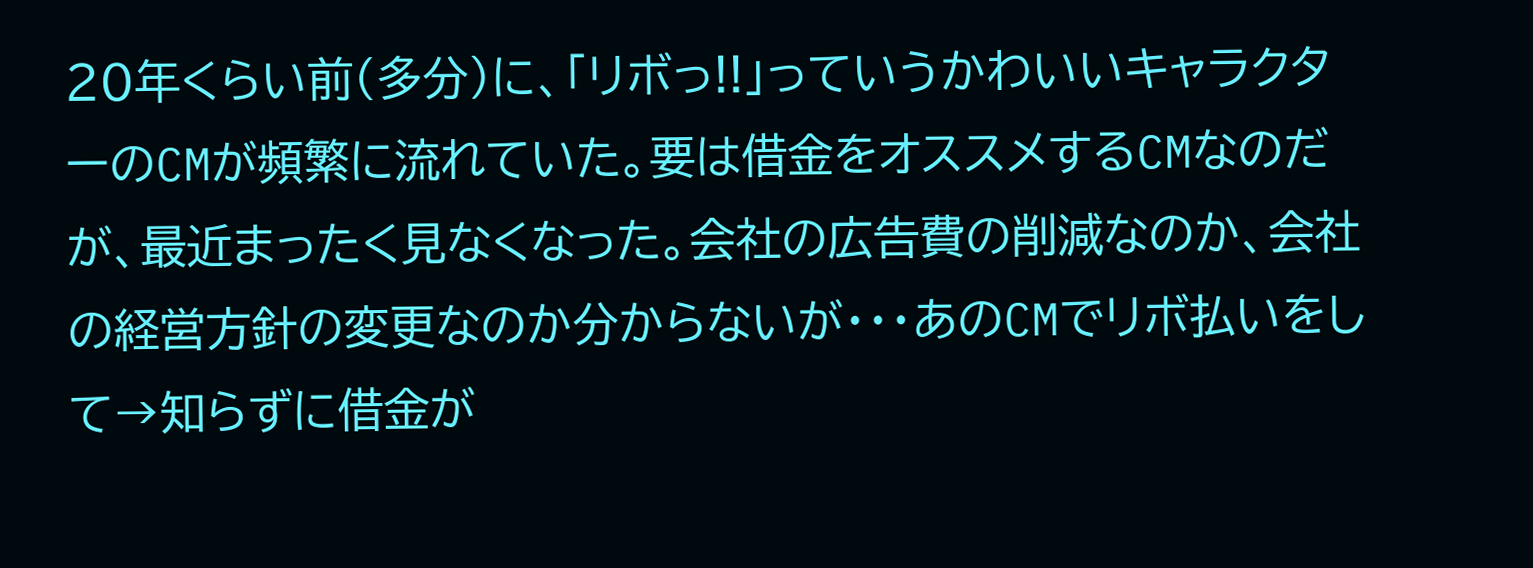20年くらい前(多分)に、「リボっ!!」っていうかわいいキャラクターのCMが頻繁に流れていた。要は借金をオススメするCMなのだが、最近まったく見なくなった。会社の広告費の削減なのか、会社の経営方針の変更なのか分からないが・・・あのCMでリボ払いをして→知らずに借金が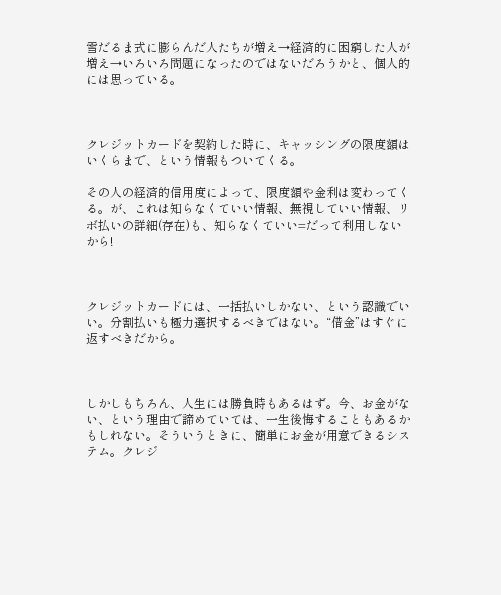雪だるま式に膨らんだ人たちが増え→経済的に困窮した人が増え→いろいろ問題になったのではないだろうかと、個人的には思っている。



クレジットカードを契約した時に、キャッシングの限度額はいくらまで、という情報もついてくる。

その人の経済的信用度によって、限度額や金利は変わってくる。が、これは知らなくていい情報、無視していい情報、リボ払いの詳細(存在)も、知らなくていい=だって利用しないから!



クレジットカードには、一括払いしかない、という認識でいい。分割払いも極力選択するべきではない。“借金”はすぐに返すべきだから。



しかしもちろん、人生には勝負時もあるはず。今、お金がない、という理由で諦めていては、一生後悔することもあるかもしれない。そういうときに、簡単にお金が用意できるシステム。クレジ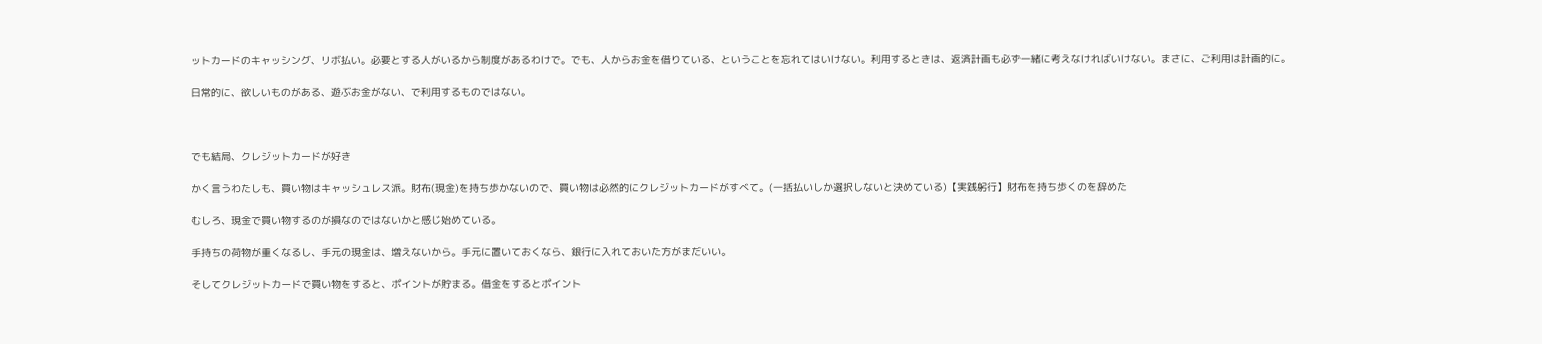ットカードのキャッシング、リボ払い。必要とする人がいるから制度があるわけで。でも、人からお金を借りている、ということを忘れてはいけない。利用するときは、返済計画も必ず一緒に考えなければいけない。まさに、ご利用は計画的に。

日常的に、欲しいものがある、遊ぶお金がない、で利用するものではない。



でも結局、クレジットカードが好き

かく言うわたしも、買い物はキャッシュレス派。財布(現金)を持ち歩かないので、買い物は必然的にクレジットカードがすべて。(一括払いしか選択しないと決めている)【実践躬行】財布を持ち歩くのを辞めた

むしろ、現金で買い物するのが損なのではないかと感じ始めている。

手持ちの荷物が重くなるし、手元の現金は、増えないから。手元に置いておくなら、銀行に入れておいた方がまだいい。

そしてクレジットカードで買い物をすると、ポイントが貯まる。借金をするとポイント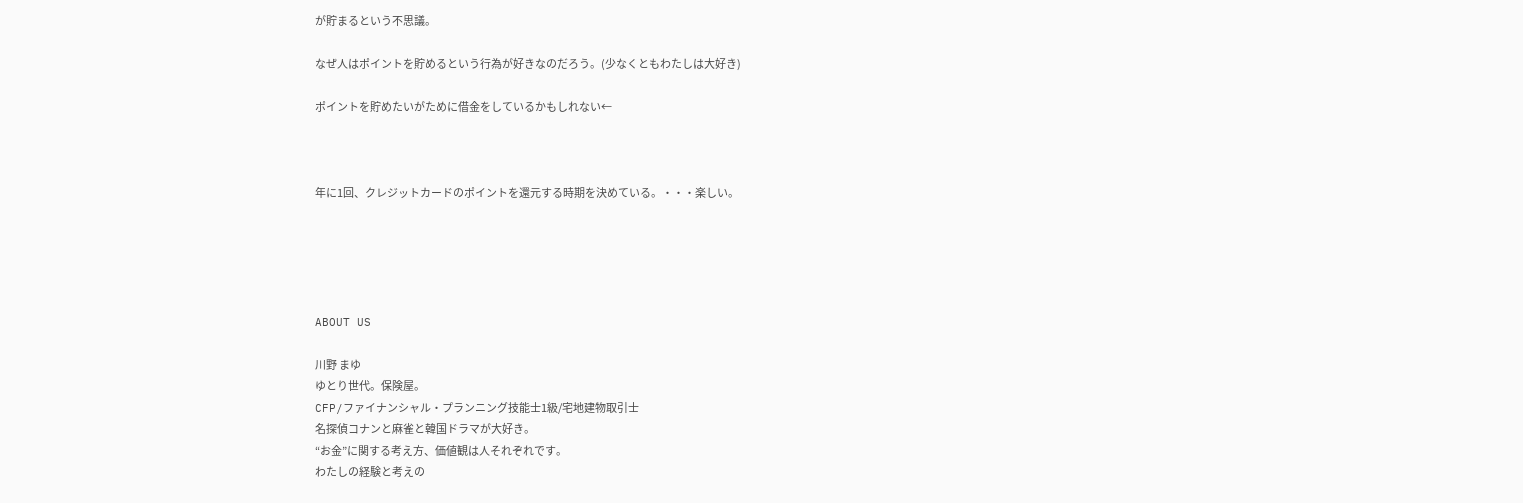が貯まるという不思議。

なぜ人はポイントを貯めるという行為が好きなのだろう。(少なくともわたしは大好き)

ポイントを貯めたいがために借金をしているかもしれない←



年に1回、クレジットカードのポイントを還元する時期を決めている。・・・楽しい。





ABOUT US

川野 まゆ
ゆとり世代。保険屋。
CFP/ファイナンシャル・プランニング技能士1級/宅地建物取引士
名探偵コナンと麻雀と韓国ドラマが大好き。
“お金”に関する考え方、価値観は人それぞれです。
わたしの経験と考えの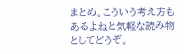まとめ。こういう考え方もあるよねと気軽な読み物としてどうぞ。